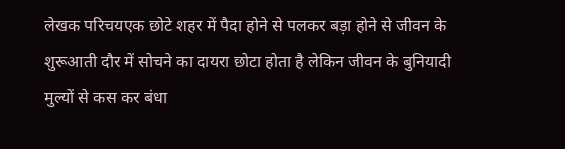लेखक परिचयएक छोटे शहर में पैदा होने से पलकर बड़ा होने से जीवन के शुरूआती दौर में सोचने का दायरा छोटा होता है लेकिन जीवन के बुनियादी मुल्यों से कस कर बंधा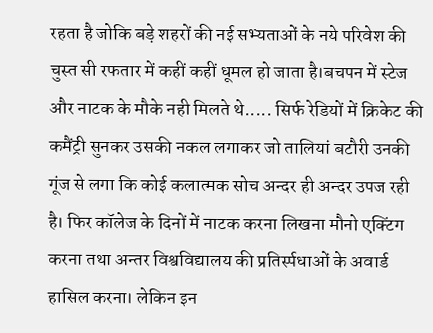रहता है जोकि बड़े शहरों की नई सभ्यताओं के नये परिवेश की चुस्त सी रफतार में कहीं कहीं धूमल हो जाता है।बचपन में स्टेज और नाटक के मौके नही मिलते थे..... सिर्फ रेडियों में क्रिकेट की कमैंट्री सुनकर उसकी नकल लगाकर जो तालियां बटौरी उनकी गूंज से लगा कि कोई कलात्मक सोच अन्दर ही अन्दर उपज रही है। फिर कॉलेज के दिनों में नाटक करना लिखना मौनो एक्टिंग करना तथा अन्तर विश्वविद्यालय की प्रतिर्स्पधाओं के अवार्ड हासिल करना। लेकिन इन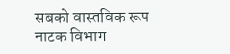सबको वास्तविक रूप नाटक विभाग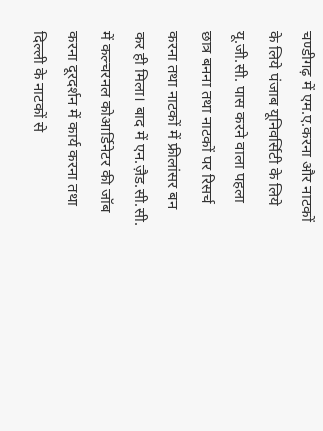चण्डीगढ़ में एम.ए.करना और नाटकों के लिये पंजाब यूनिवर्सिटी के लिये यू.जी.सी. पास करने वाला पहला छात्र बनना तथा नाटकों पर रिसर्च करना तथा नाटकों में फ्रीलांसर बन कर ही मिला। बाद में एन.ज़ैड.सी.सी. में कल्चरनल कोआर्डिनेटर की जॉब करना दूरदर्शन में कार्य करना तथा दिल्ली के नाटकों से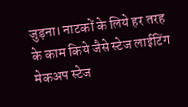जुड़ना। नाटकों के लिये हर तरह के काम किये जैसे स्टेज लाईटिंग मेकअप स्टेज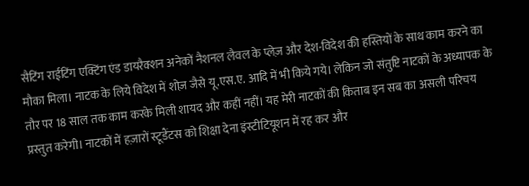सैटिंग राईटिंग एक्टिंग एंड डायरैक्शन अनेकों नैशनल लैवल के प्लेज़ और देश-विदेश की हस्तियों के साथ काम करने का मौका मिला। नाटक के लिये विदेश में शोज़ जैसे यू.एस.ए. आदि में भी किये गये। लेकिन जो संतुष्टि नाटकों के अध्यापक के तौर पर 18 साल तक काम करके मिली शायद और कहीं नहीं। यह मेरी नाटकों की किताब इन सब का असली परिचय प्रस्तुत करेगी। नाटकों में हज़ारों स्टूडैंटस को शिक्षा देना इंस्टीटियूशन में रह कर और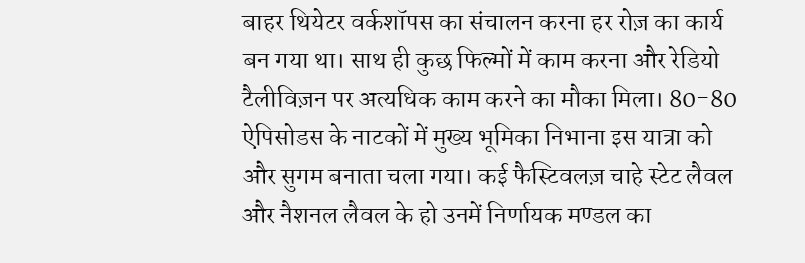बाहर थियेटर वर्कशॉपस का संचालन करना हर रोज़ का कार्य बन गया था। साथ ही कुछ फिल्मों में काम करना और रेडियो टैलीविज़न पर अत्यधिक काम करने का मौका मिला। 80-80 ऐपिसोडस के नाटकों में मुख्य भूमिका निभाना इस यात्रा को और सुगम बनाता चला गया। कई फैस्टिवलज़ चाहे स्टेट लैवल और नैशनल लैवल के हो उनमें निर्णायक मण्डल का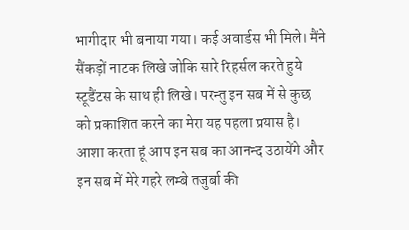भागीदार भी बनाया गया। कई अवार्डस भी मिले। मैंने सैंकड़ों नाटक लिखे जोकि सारे रिहर्सल करते हुये स्टूडैंटस के साथ ही लिखे। परन्तु इन सब में से कुछ को प्रकाशित करने का मेरा यह पहला प्रयास है। आशा करता हूं आप इन सब का आनन्द उठायेंगे और इन सब में मेरे गहरे लम्बे तजुर्बा की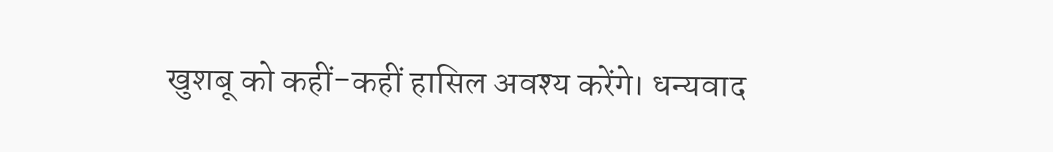खुशबू को कहीं-कहीं हासिल अवश्य करेंगे। धन्यवाद